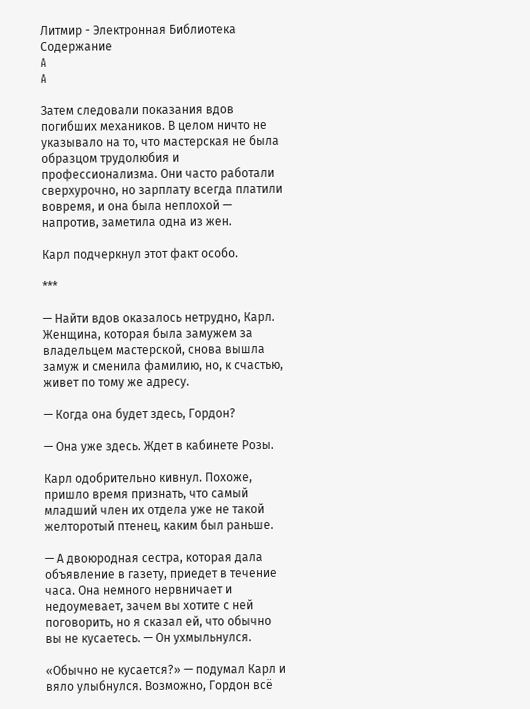Литмир - Электронная Библиотека
Содержание
A
A

Затем следовали показания вдов погибших механиков. В целом ничто не указывало на то, что мастерская не была образцом трудолюбия и профессионализма. Они часто работали сверхурочно, но зарплату всегда платили вовремя, и она была неплохой — напротив, заметила одна из жен.

Карл подчеркнул этот факт особо.

***

— Найти вдов оказалось нетрудно, Карл. Женщина, которая была замужем за владельцем мастерской, снова вышла замуж и сменила фамилию, но, к счастью, живет по тому же адресу.

— Когда она будет здесь, Гордон?

— Она уже здесь. Ждет в кабинете Розы.

Карл одобрительно кивнул. Похоже, пришло время признать, что самый младший член их отдела уже не такой желторотый птенец, каким был раньше.

— А двоюродная сестра, которая дала объявление в газету, приедет в течение часа. Она немного нервничает и недоумевает, зачем вы хотите с ней поговорить, но я сказал ей, что обычно вы не кусаетесь. — Он ухмыльнулся.

«Обычно не кусается?» — подумал Карл и вяло улыбнулся. Возможно, Гордон всё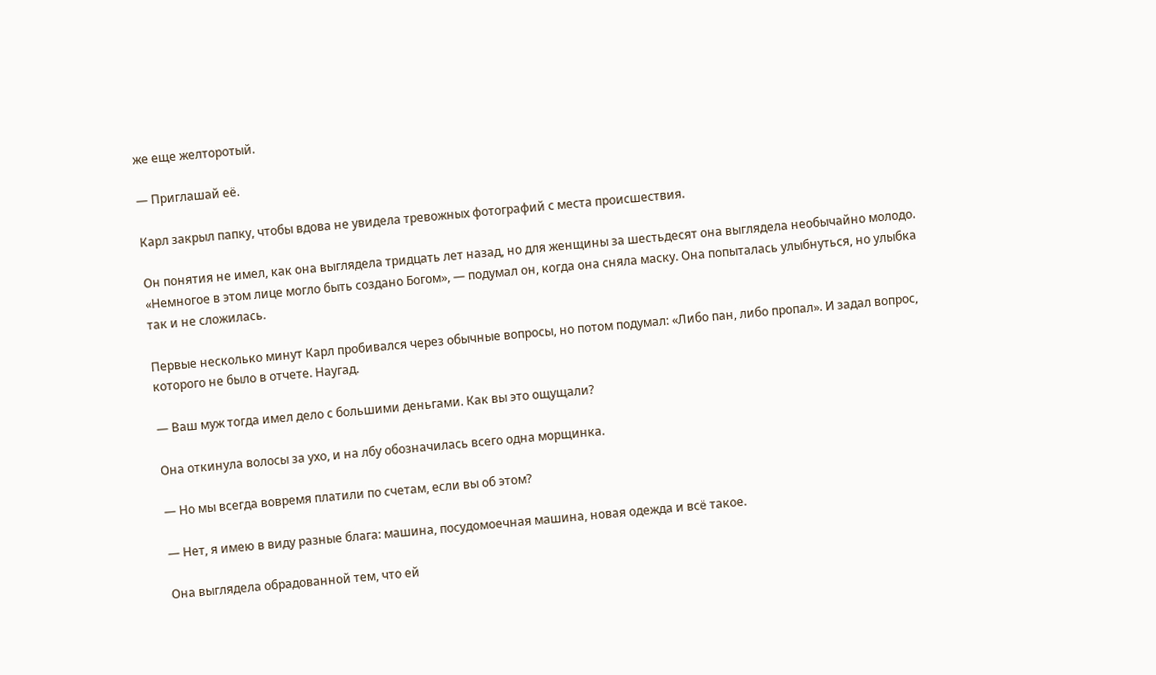же еще желторотый.

— Приглашай её.

Карл закрыл папку, чтобы вдова не увидела тревожных фотографий с места происшествия.

Он понятия не имел, как она выглядела тридцать лет назад, но для женщины за шестьдесят она выглядела необычайно молодо. «Немногое в этом лице могло быть создано Богом», — подумал он, когда она сняла маску. Она попыталась улыбнуться, но улыбка так и не сложилась.

Первые несколько минут Карл пробивался через обычные вопросы, но потом подумал: «Либо пан, либо пропал». И задал вопрос, которого не было в отчете. Наугад.

— Ваш муж тогда имел дело с большими деньгами. Как вы это ощущали?

Она откинула волосы за ухо, и на лбу обозначилась всего одна морщинка.

— Но мы всегда вовремя платили по счетам, если вы об этом?

— Нет, я имею в виду разные блага: машина, посудомоечная машина, новая одежда и всё такое.

Она выглядела обрадованной тем, что ей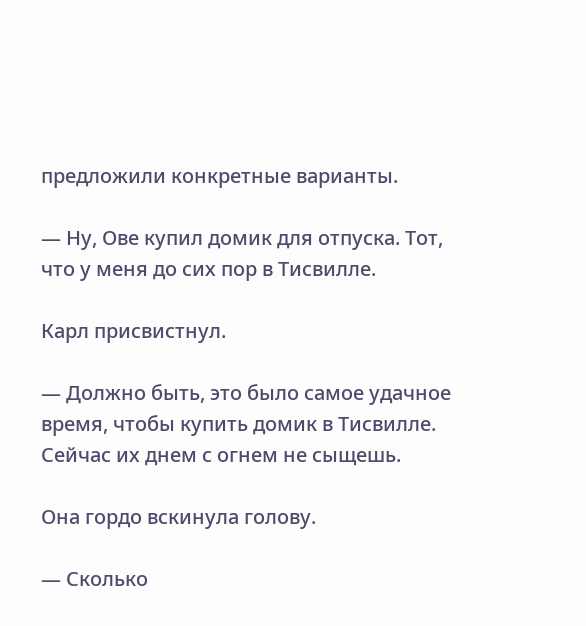предложили конкретные варианты.

— Ну, Ове купил домик для отпуска. Тот, что у меня до сих пор в Тисвилле.

Карл присвистнул.

— Должно быть, это было самое удачное время, чтобы купить домик в Тисвилле. Сейчас их днем с огнем не сыщешь.

Она гордо вскинула голову.

— Сколько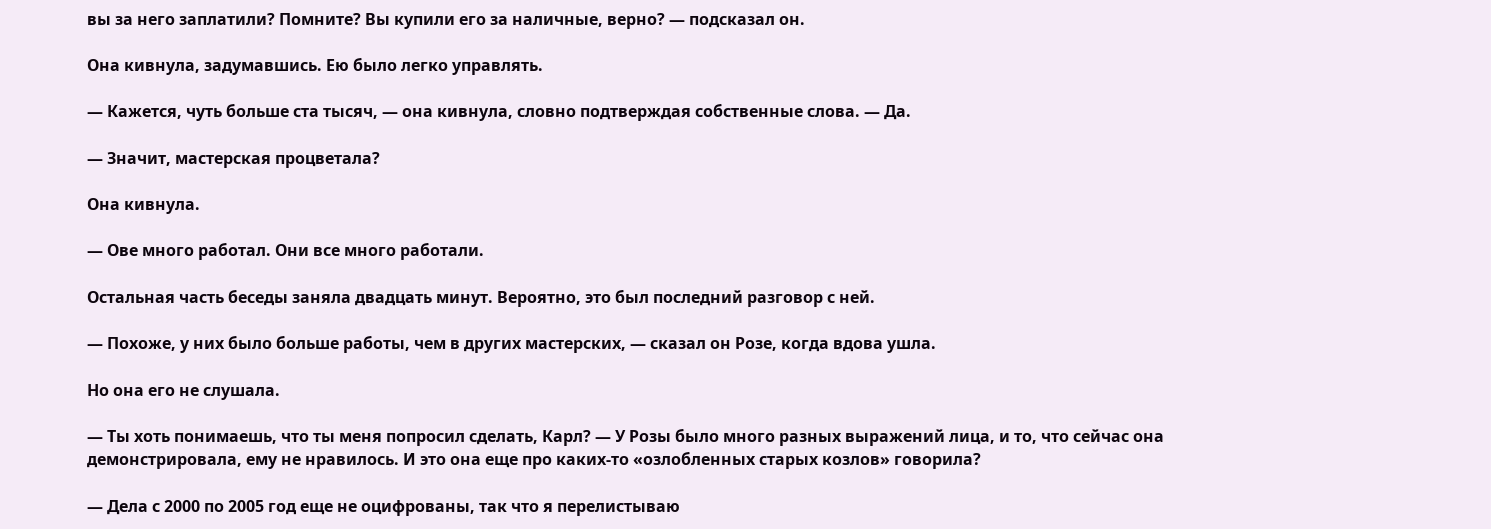вы за него заплатили? Помните? Вы купили его за наличные, верно? — подсказал он.

Она кивнула, задумавшись. Ею было легко управлять.

— Кажется, чуть больше ста тысяч, — она кивнула, словно подтверждая собственные слова. — Да.

— Значит, мастерская процветала?

Она кивнула.

— Ове много работал. Они все много работали.

Остальная часть беседы заняла двадцать минут. Вероятно, это был последний разговор с ней.

— Похоже, у них было больше работы, чем в других мастерских, — сказал он Розе, когда вдова ушла.

Но она его не слушала.

— Ты хоть понимаешь, что ты меня попросил сделать, Карл? — У Розы было много разных выражений лица, и то, что сейчас она демонстрировала, ему не нравилось. И это она еще про каких-то «озлобленных старых козлов» говорила?

— Дела с 2000 по 2005 год еще не оцифрованы, так что я перелистываю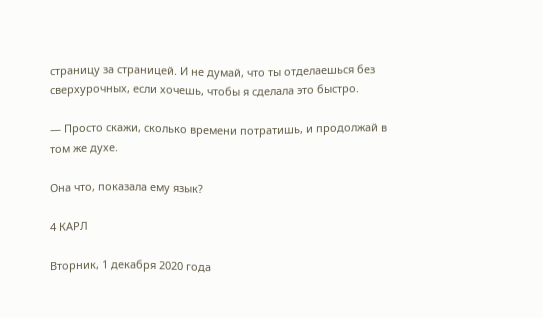страницу за страницей. И не думай, что ты отделаешься без сверхурочных, если хочешь, чтобы я сделала это быстро.

— Просто скажи, сколько времени потратишь, и продолжай в том же духе.

Она что, показала ему язык?

4 КАРЛ

Вторник, 1 декабря 2020 года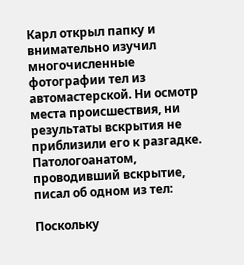Карл открыл папку и внимательно изучил многочисленные фотографии тел из автомастерской. Ни осмотр места происшествия, ни результаты вскрытия не приблизили его к разгадке. Патологоанатом, проводивший вскрытие, писал об одном из тел:

Поскольку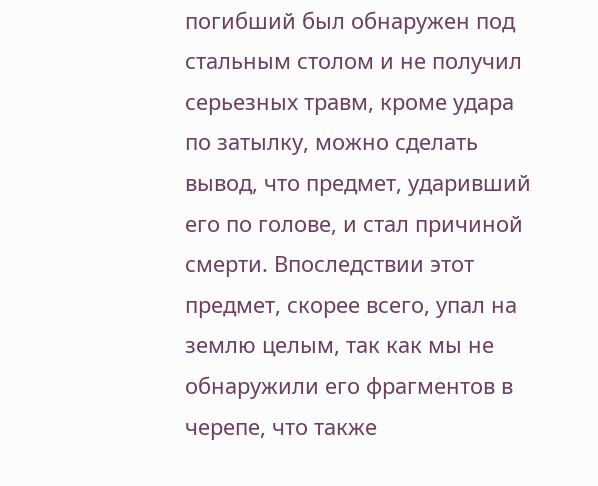погибший был обнаружен под стальным столом и не получил серьезных травм, кроме удара по затылку, можно сделать вывод, что предмет, ударивший его по голове, и стал причиной смерти. Впоследствии этот предмет, скорее всего, упал на землю целым, так как мы не обнаружили его фрагментов в черепе, что также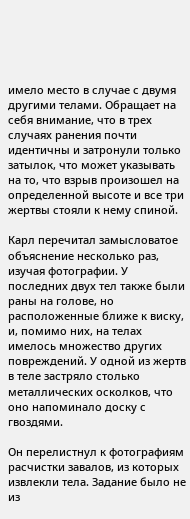имело место в случае с двумя другими телами. Обращает на себя внимание, что в трех случаях ранения почти идентичны и затронули только затылок, что может указывать на то, что взрыв произошел на определенной высоте и все три жертвы стояли к нему спиной.

Карл перечитал замысловатое объяснение несколько раз, изучая фотографии. У последних двух тел также были раны на голове, но расположенные ближе к виску, и, помимо них, на телах имелось множество других повреждений. У одной из жертв в теле застряло столько металлических осколков, что оно напоминало доску с гвоздями.

Он перелистнул к фотографиям расчистки завалов, из которых извлекли тела. Задание было не из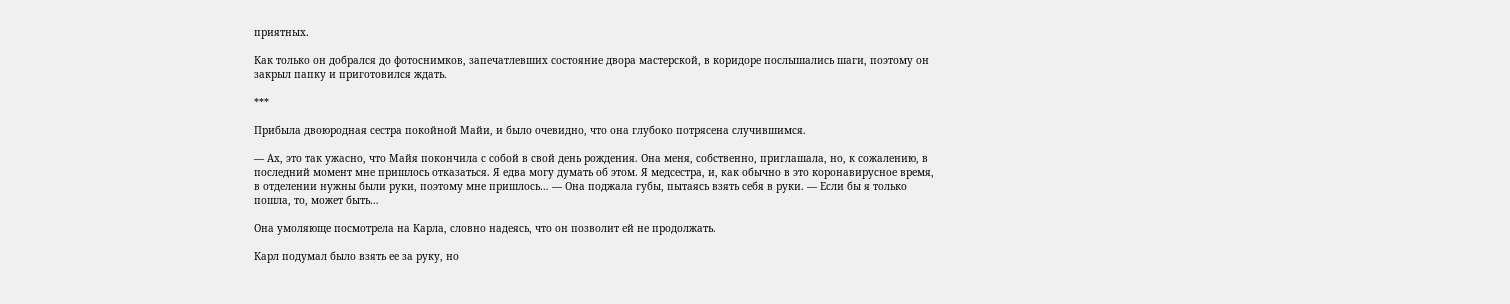приятных.

Как только он добрался до фотоснимков, запечатлевших состояние двора мастерской, в коридоре послышались шаги, поэтому он закрыл папку и приготовился ждать.

***

Прибыла двоюродная сестра покойной Майи, и было очевидно, что она глубоко потрясена случившимся.

— Ах, это так ужасно, что Майя покончила с собой в свой день рождения. Она меня, собственно, приглашала, но, к сожалению, в последний момент мне пришлось отказаться. Я едва могу думать об этом. Я медсестра, и, как обычно в это коронавирусное время, в отделении нужны были руки, поэтому мне пришлось… — Она поджала губы, пытаясь взять себя в руки. — Если бы я только пошла, то, может быть…

Она умоляюще посмотрела на Карла, словно надеясь, что он позволит ей не продолжать.

Карл подумал было взять ее за руку, но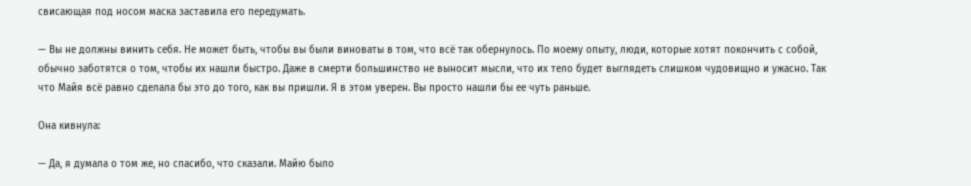свисающая под носом маска заставила его передумать.

— Вы не должны винить себя. Не может быть, чтобы вы были виноваты в том, что всё так обернулось. По моему опыту, люди, которые хотят покончить с собой, обычно заботятся о том, чтобы их нашли быстро. Даже в смерти большинство не выносит мысли, что их тело будет выглядеть слишком чудовищно и ужасно. Так что Майя всё равно сделала бы это до того, как вы пришли. Я в этом уверен. Вы просто нашли бы ее чуть раньше.

Она кивнула:

— Да, я думала о том же, но спасибо, что сказали. Майю было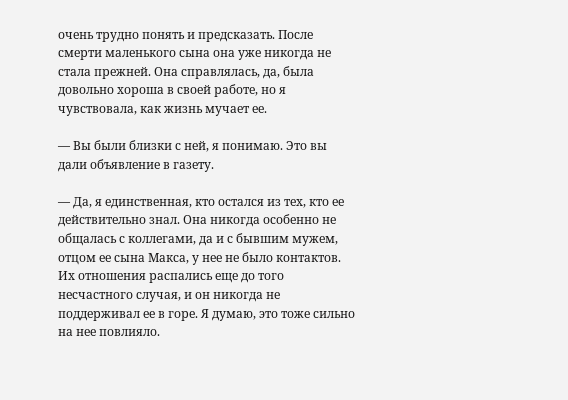очень трудно понять и предсказать. После смерти маленького сына она уже никогда не стала прежней. Она справлялась, да, была довольно хороша в своей работе, но я чувствовала, как жизнь мучает ее.

— Вы были близки с ней, я понимаю. Это вы дали объявление в газету.

— Да, я единственная, кто остался из тех, кто ее действительно знал. Она никогда особенно не общалась с коллегами, да и с бывшим мужем, отцом ее сына Макса, у нее не было контактов. Их отношения распались еще до того несчастного случая, и он никогда не поддерживал ее в горе. Я думаю, это тоже сильно на нее повлияло.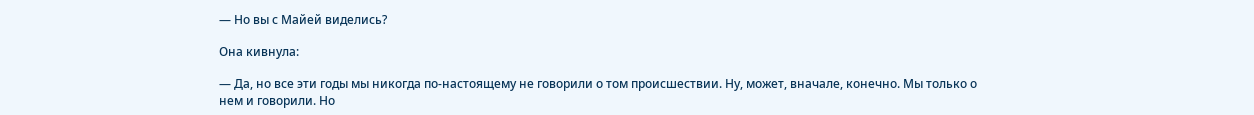— Но вы с Майей виделись?

Она кивнула:

— Да, но все эти годы мы никогда по-настоящему не говорили о том происшествии. Ну, может, вначале, конечно. Мы только о нем и говорили. Но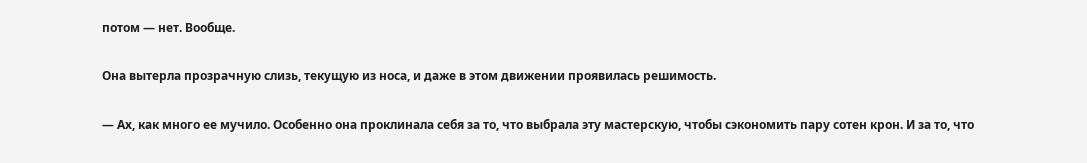потом — нет. Вообще.

Она вытерла прозрачную слизь, текущую из носа, и даже в этом движении проявилась решимость.

— Ах, как много ее мучило. Особенно она проклинала себя за то, что выбрала эту мастерскую, чтобы сэкономить пару сотен крон. И за то, что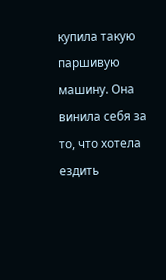купила такую паршивую машину. Она винила себя за то, что хотела ездить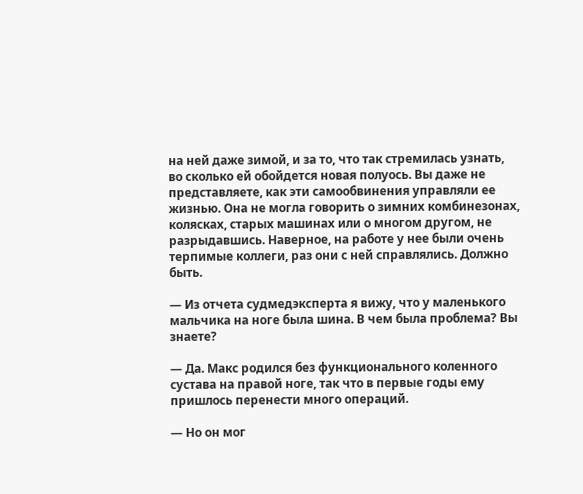на ней даже зимой, и за то, что так стремилась узнать, во сколько ей обойдется новая полуось. Вы даже не представляете, как эти самообвинения управляли ее жизнью. Она не могла говорить о зимних комбинезонах, колясках, старых машинах или о многом другом, не разрыдавшись. Наверное, на работе у нее были очень терпимые коллеги, раз они с ней справлялись. Должно быть.

— Из отчета судмедэксперта я вижу, что у маленького мальчика на ноге была шина. В чем была проблема? Вы знаете?

— Да. Макс родился без функционального коленного сустава на правой ноге, так что в первые годы ему пришлось перенести много операций.

— Но он мог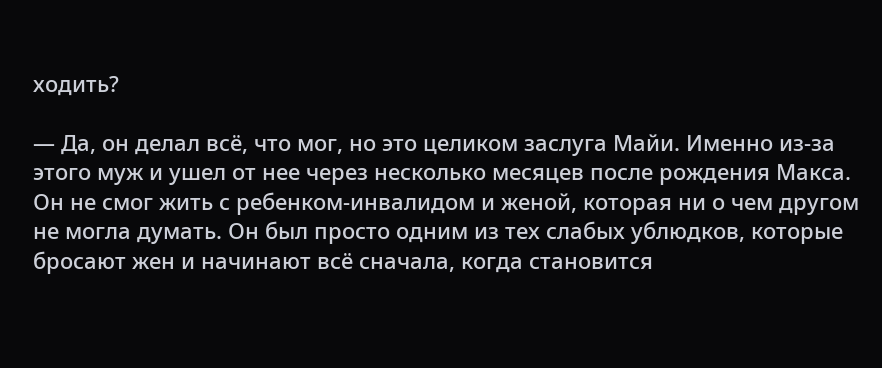ходить?

— Да, он делал всё, что мог, но это целиком заслуга Майи. Именно из-за этого муж и ушел от нее через несколько месяцев после рождения Макса. Он не смог жить с ребенком-инвалидом и женой, которая ни о чем другом не могла думать. Он был просто одним из тех слабых ублюдков, которые бросают жен и начинают всё сначала, когда становится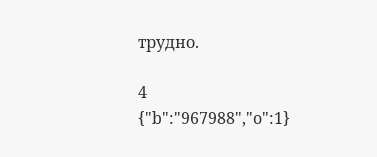трудно.

4
{"b":"967988","o":1}